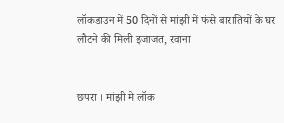लॉकडाउन में 50 दिनों से मांझी में फंसे बारातियों के घर लौटने की मिली इजाजत, रवाना


छपरा । मांझी मे लॉक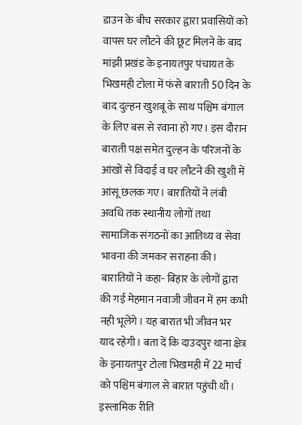डाउन के बीच सरकार द्वारा प्रवासियों को वापस घर लौटने की छूट मिलने के बाद मांझी प्रखंड के इनायतपुर पंचायत के भिखमही टोला में फंसे बाराती 50 दिन के बाद दुल्हन खुशबू के साथ पश्चिम बंगाल के लिए बस से रवाना हो गए। इस दौरान बाराती पक्ष समेत दुल्हन के परिजनों के आंखों से विदाई व घर लौटने की खुशी में आंसू छलक गए। बारातियों ने लंबी अवधि तक स्थानीय लोगों तथा सामाजिक संगठनों का आतिथ्य व सेवा भावना की जमकर सराहना की। बारातियों ने कहा- बिहार के लोगों द्वारा की गई मेहमान नवाजी जीवन में हम कभी नही भूलेंगे। यह बारात भी जीवन भर याद रहेगी। बता दें कि दाउदपुर थाना क्षेत्र के इनायतपुर टोला भिखमही में 22 मार्च को पश्चिम बंगाल से बारात पहुंची थी। इस्लामिक रीति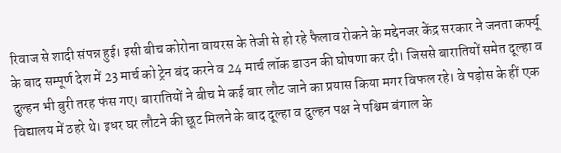रिवाज से शादी संपन्न हुई। इसी बीच कोरोना वायरस के तेजी से हो रहे फैलाव रोकने के मद्देनजर केंद्र सरकार ने जनता कर्फ्यू के बाद सम्पूर्ण देश में 23 मार्च को ट्रेन बंद करने व 24 मार्च लॉक डाउन की घोषणा कर दी। जिससे बारातियों समेत दूल्हा व दुल्हन भी बुरी तरह फंस गए। बारातियों ने बीच मे कई बार लौट जाने का प्रयास किया मगर विफल रहे। वे पड़ोस के हीं एक विद्यालय में ठहरे थे। इधर घर लौटने की छूट मिलने के बाद दूल्हा व दुल्हन पक्ष ने पश्चिम बंगाल के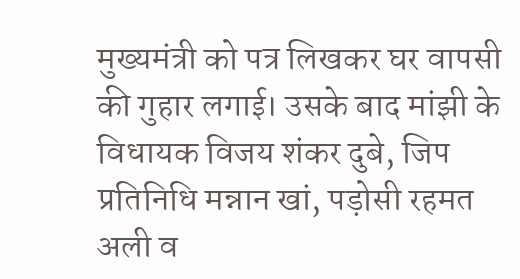मुख्यमंत्री को पत्र लिखकर घर वापसी की गुहार लगाई। उसके बाद मांझी के विधायक विजय शंकर दुबे, जिप प्रतिनिधि मन्नान खां, पड़ोसी रहमत अली व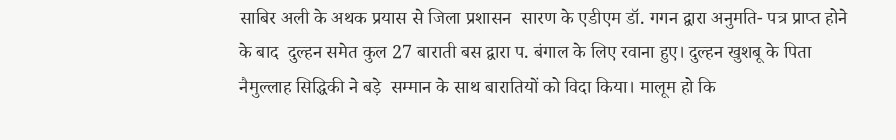साबिर अली के अथक प्रयास से जिला प्रशासन  सारण के एडीएम डॉ. गगन द्वारा अनुमति- पत्र प्राप्त होने के बाद  दुल्हन समेत कुल 27 बाराती बस द्वारा प. बंगाल के लिए रवाना हुए। दुल्हन खुशबू के पिता नैमुल्लाह सिद्धिकी ने बड़े  सम्मान के साथ बारातियों को विदा किया। मालूम हो कि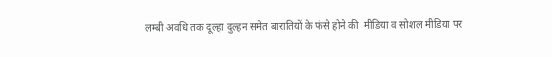लम्बी अवधि तक दूल्हा दुल्हन समेत बारातियों के फंसे होने की  मीडिया व सोशल मीडिया पर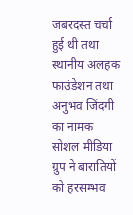जबरदस्त चर्चा हुई थी तथा स्थानीय अलहक फाउंडेशन तथा अनुभव जिंदगी का नामक सोशल मीडिया ग्रुप ने बारातियों को हरसम्भव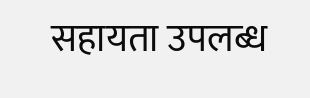सहायता उपलब्ध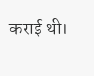कराई थी।